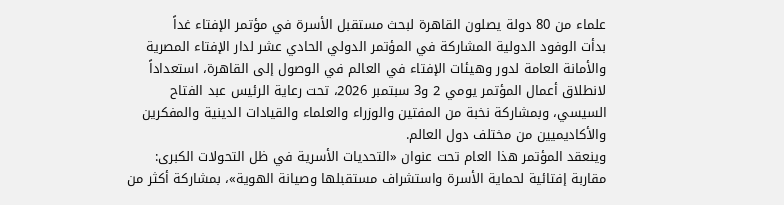علماء من 80 دولة يصلون القاهرة لبحث مستقبل الأسرة في مؤتمر الإفتاء غداً
بدأت الوفود الدولية المشاركة في المؤتمر الدولي الحادي عشر لدار الإفتاء المصرية والأمانة العامة لدور وهيئات الإفتاء في العالم في الوصول إلى القاهرة، استعداداً لانطلاق أعمال المؤتمر يومي 2 و3 سبتمبر 2026، تحت رعاية الرئيس عبد الفتاح السيسي، وبمشاركة نخبة من المفتين والوزراء والعلماء والقيادات الدينية والمفكرين والأكاديميين من مختلف دول العالم.
وينعقد المؤتمر هذا العام تحت عنوان «التحديات الأسرية في ظل التحولات الكبرى: مقاربة إفتائية لحماية الأسرة واستشراف مستقبلها وصيانة الهوية»، بمشاركة أكثر من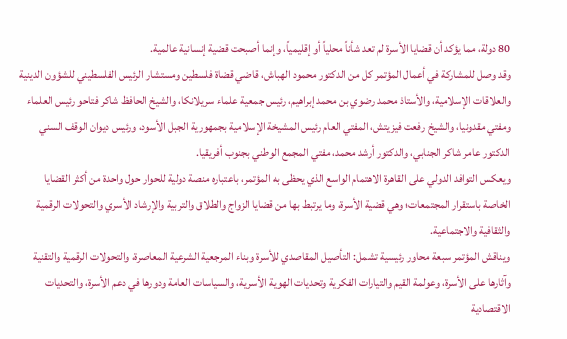80 دولة، مما يؤكد أن قضايا الأسرة لم تعد شأناً محلياً أو إقليمياً، وإنما أصبحت قضية إنسانية عالمية.
وقد وصل للمشاركة في أعمال المؤتمر كل من الدكتور محمود الهباش، قاضي قضاة فلسطين ومستشار الرئيس الفلسطيني للشؤون الدينية والعلاقات الإسلامية، والأستاذ محمد رضوي بن محمد إبراهيم، رئيس جمعية علماء سريلانكا، والشيخ الحافظ شاكر فتاحو رئيس العلماء ومفتي مقدونيا، والشيخ رفعت فيزيتش، المفتي العام رئيس المشيخة الإسلامية بجمهورية الجبل الأسود، ورئيس ديوان الوقف السني الدكتور عامر شاكر الجنابي، والدكتور أرشد محمد، مفتي المجمع الوطني بجنوب أفريقيا.
ويعكس التوافد الدولي على القاهرة الاهتمام الواسع الذي يحظى به المؤتمر، باعتباره منصة دولية للحوار حول واحدة من أكثر القضايا الخاصة باستقرار المجتمعات؛ وهي قضية الأسرة، وما يرتبط بها من قضايا الزواج والطلاق والتربية والإرشاد الأسري والتحولات الرقمية والثقافية والاجتماعية.
ويناقش المؤتمر سبعة محاور رئيسية تشمل: التأصيل المقاصدي للأسرة وبناء المرجعية الشرعية المعاصرة، والتحولات الرقمية والتقنية وآثارها على الأسرة، وعولمة القيم والتيارات الفكرية وتحديات الهوية الأسرية، والسياسات العامة ودورها في دعم الأسرة، والتحديات الاقتصادية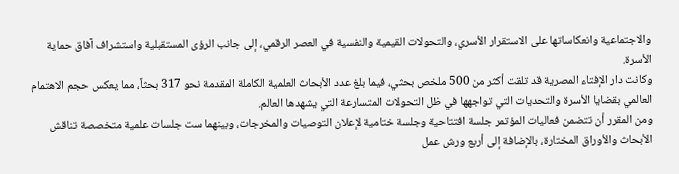والاجتماعية وانعكاساتها على الاستقرار الأسري، والتحولات القيمية والنفسية في العصر الرقمي، إلى جانب الرؤى المستقبلية واستشراف آفاق حماية الأسرة.
وكانت دار الإفتاء المصرية قد تلقت أكثر من 500 ملخص بحثي، فيما بلغ عدد الأبحاث العلمية الكاملة المقدمة نحو 317 بحثاً، مما يعكس حجم الاهتمام العالمي بقضايا الأسرة والتحديات التي تواجهها في ظل التحولات المتسارعة التي يشهدها العالم.
ومن المقرر أن تتضمن فعاليات المؤتمر جلسة افتتاحية وجلسة ختامية لإعلان التوصيات والمخرجات، وبينهما ست جلسات علمية متخصصة تناقش الأبحاث والأوراق المختارة، بالإضافة إلى أربع ورش عمل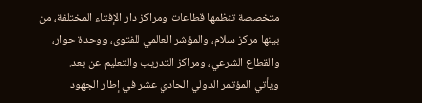متخصصة تنظمها قطاعات ومراكز دار الإفتاء المختلفة، من بينها مركز سلام، والمؤشر العالمي للفتوى، ووحدة حوار، والقطاع الشرعي، ومراكز التدريب والتعليم عن بعد.
ويأتي المؤتمر الدولي الحادي عشر في إطار الجهود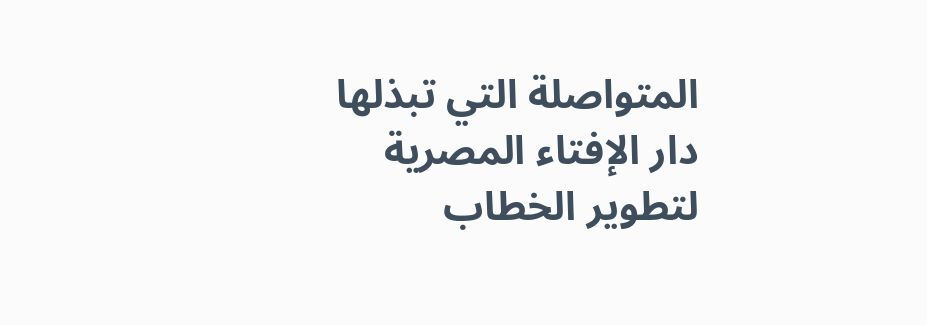المتواصلة التي تبذلها دار الإفتاء المصرية لتطوير الخطاب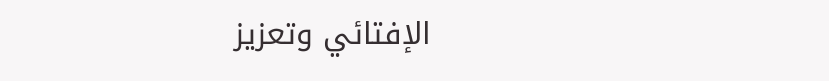الإفتائي وتعزيز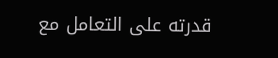قدرته على التعامل مع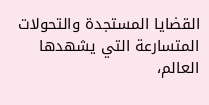القضايا المستجدة والتحولات المتسارعة التي يشهدها العالم،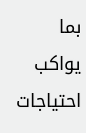بما يواكب احتياجات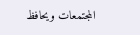المجتمعات ويحافظ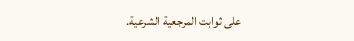على ثوابت المرجعية الشرعية.